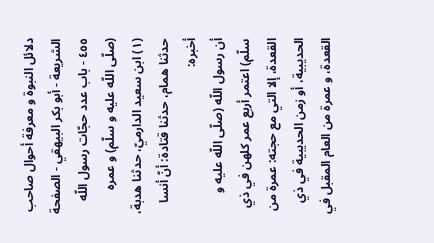دلائل النبوة و معرفة أحوال صاحب الشريعة - أبو بكر البيهقي - الصفحة ٤٥٥ - باب عدد حجّات رسول اللّه (صلّى اللّه عليه و سلّم) و عمره
(١) ابن سعيد الدارميّ، حدثنا هدبة، حدثنا همام، حدثنا قتادة: أنّ أنسا أخبره:
أن رسول اللّه (صلّى اللّه عليه و سلّم) اعتمر أربع عمر كلهن في ذي القعدة، إلا التي مع حجته: عمرة من الحديبية، أو زمن الحديبية في ذي القعدة، و عمرة من العام المقبل في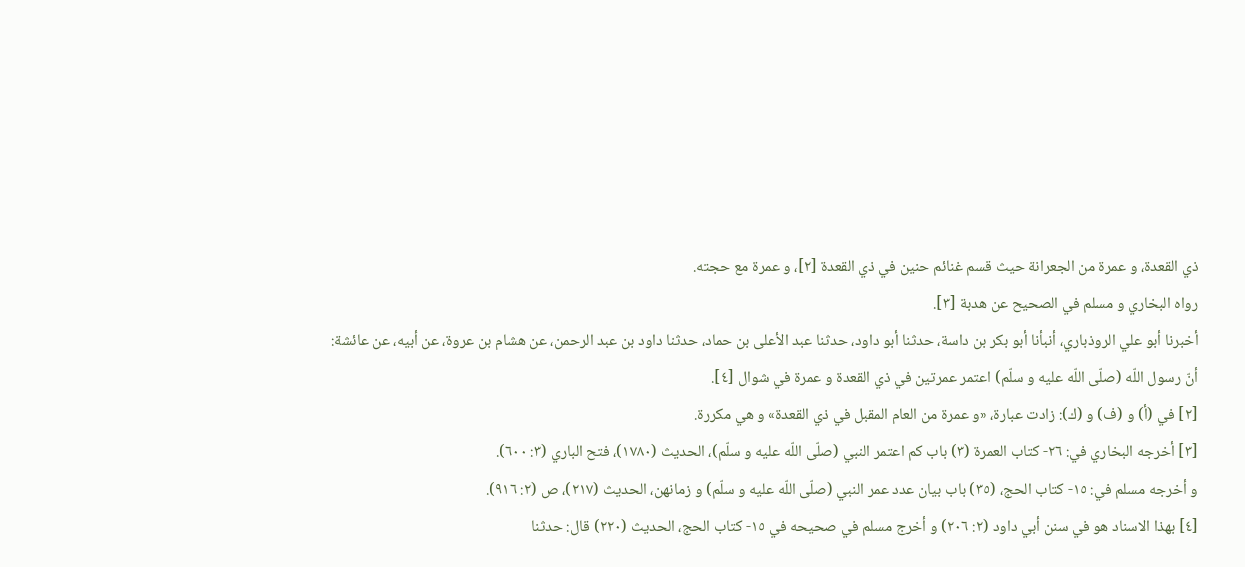ذي القعدة، و عمرة من الجعرانة حيث قسم غنائم حنين في ذي القعدة [٢]، و عمرة مع حجته.
رواه البخاري و مسلم في الصحيح عن هدبة [٣].
أخبرنا أبو علي الروذباري، أنبأنا أبو بكر بن داسة، حدثنا أبو داود، حدثنا عبد الأعلى بن حماد، حدثنا داود بن عبد الرحمن، عن هشام بن عروة، عن أبيه، عن عائشة: أنّ رسول اللّه (صلّى اللّه عليه و سلّم) اعتمر عمرتين في ذي القعدة و عمرة في شوال [٤].
[٢] في (أ) و (ف) و (ك): زادت عبارة، «و عمرة من العام المقبل في ذي القعدة» و هي مكررة.
[٣] أخرجه البخاري في: ٢٦- كتاب العمرة (٣) باب كم اعتمر النبي (صلّى اللّه عليه و سلّم)، الحديث (١٧٨٠)، فتح الباري (٣: ٦٠٠).
و أخرجه مسلم في: ١٥- كتاب الحج، (٣٥) باب بيان عدد عمر النبي (صلّى اللّه عليه و سلّم) و زمانهن، الحديث (٢١٧)، ص (٢: ٩١٦).
[٤] بهذا الاسناد هو في سنن أبي داود (٢: ٢٠٦) و أخرج مسلم في صحيحه في ١٥- كتاب الحج، الحديث (٢٢٠) قال: حدثنا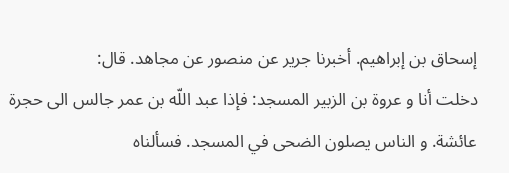إسحاق بن إبراهيم. أخبرنا جرير عن منصور عن مجاهد. قال:
دخلت أنا و عروة بن الزبير المسجد: فإذا عبد اللّه بن عمر جالس الى حجرة عائشة. و الناس يصلون الضحى في المسجد. فسألناه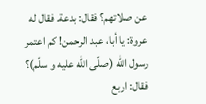عن صلاتهم؟ فقال: بدعة. فقال له عروة: يا أبا، عبد الرحمن! كم اعتمر رسول اللّه (صلّى اللّه عليه و سلّم)؟ فقال: اربع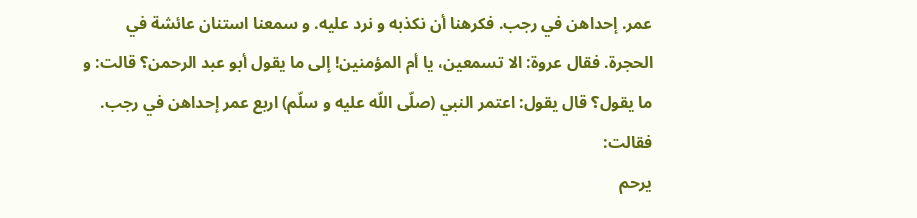عمر. إحداهن في رجب. فكرهنا أن نكذبه و نرد عليه. و سمعنا استنان عائشة في الحجرة. فقال عروة: الا تسمعين، يا أم المؤمنين! إلى ما يقول أبو عبد الرحمن؟ قالت: و ما يقول؟ قال يقول: اعتمر النبي (صلّى اللّه عليه و سلّم) اربع عمر إحداهن في رجب. فقالت:
يرحم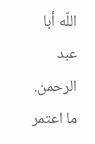اللّه أبا عبد الرحمن. ما اعتمر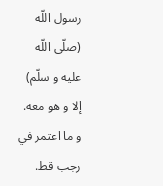رسول اللّه (صلّى اللّه عليه و سلّم) إلا و هو معه. و ما اعتمر في رجب قط.